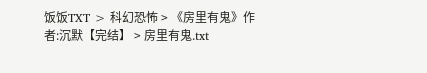饭饭TXT > 科幻恐怖 > 《房里有鬼》作者:沉默【完结】 > 房里有鬼.txt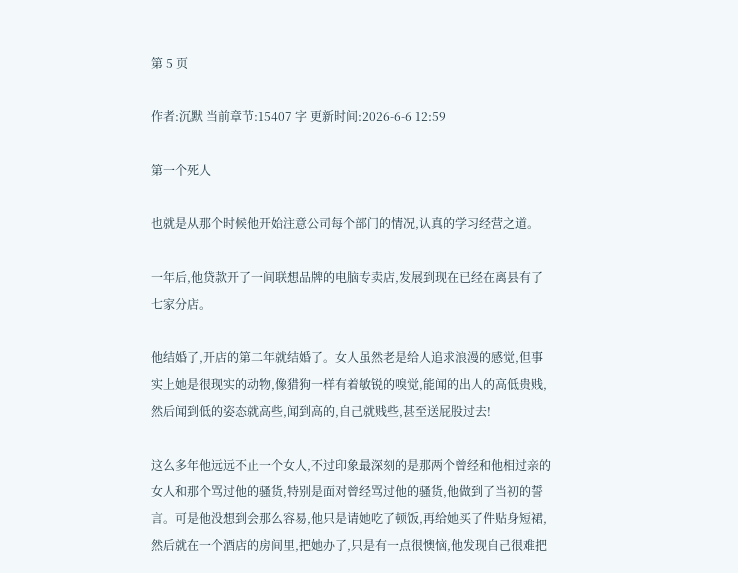第 5 页

作者:沉默 当前章节:15407 字 更新时间:2026-6-6 12:59

第一个死人

也就是从那个时候他开始注意公司每个部门的情况,认真的学习经营之道。

一年后,他贷款开了一间联想品牌的电脑专卖店,发展到现在已经在离县有了七家分店。

他结婚了,开店的第二年就结婚了。女人虽然老是给人追求浪漫的感觉,但事实上她是很现实的动物,像猎狗一样有着敏锐的嗅觉,能闻的出人的高低贵贱,然后闻到低的姿态就高些,闻到高的,自己就贱些,甚至送屁股过去!

这么多年他远远不止一个女人,不过印象最深刻的是那两个曾经和他相过亲的女人和那个骂过他的骚货,特别是面对曾经骂过他的骚货,他做到了当初的誓言。可是他没想到会那么容易,他只是请她吃了顿饭,再给她买了件贴身短裙,然后就在一个酒店的房间里,把她办了,只是有一点很懊恼,他发现自己很难把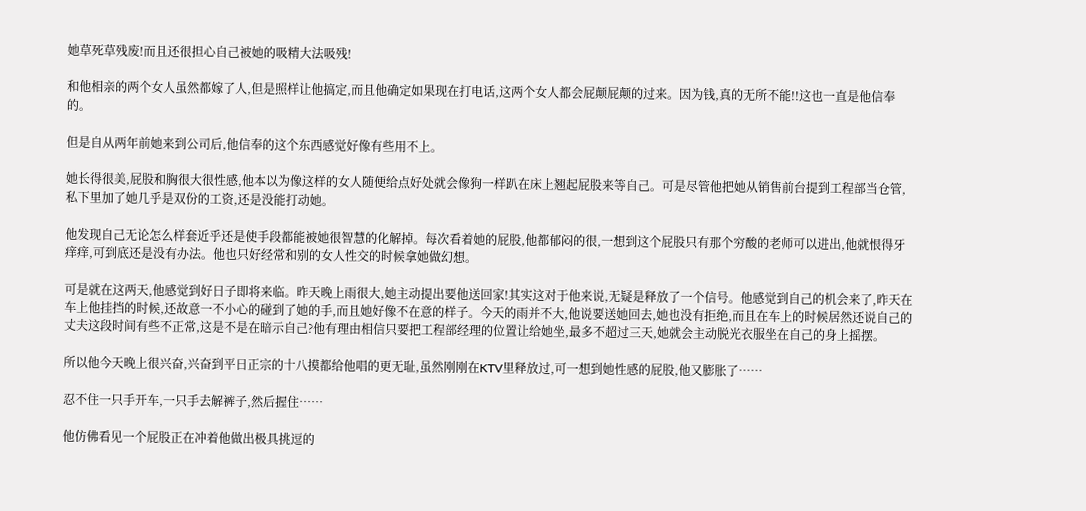她草死草残废!而且还很担心自己被她的吸精大法吸残!

和他相亲的两个女人虽然都嫁了人,但是照样让他搞定,而且他确定如果现在打电话,这两个女人都会屁颠屁颠的过来。因为钱,真的无所不能!!这也一直是他信奉的。

但是自从两年前她来到公司后,他信奉的这个东西感觉好像有些用不上。

她长得很美,屁股和胸很大很性感,他本以为像这样的女人随便给点好处就会像狗一样趴在床上翘起屁股来等自己。可是尽管他把她从销售前台提到工程部当仓管,私下里加了她几乎是双份的工资,还是没能打动她。

他发现自己无论怎么样套近乎还是使手段都能被她很智慧的化解掉。每次看着她的屁股,他都郁闷的很,一想到这个屁股只有那个穷酸的老师可以进出,他就恨得牙痒痒,可到底还是没有办法。他也只好经常和别的女人性交的时候拿她做幻想。

可是就在这两天,他感觉到好日子即将来临。昨天晚上雨很大,她主动提出要他送回家!其实这对于他来说,无疑是释放了一个信号。他感觉到自己的机会来了,昨天在车上他挂挡的时候,还故意一不小心的碰到了她的手,而且她好像不在意的样子。今天的雨并不大,他说要送她回去,她也没有拒绝,而且在车上的时候居然还说自己的丈夫这段时间有些不正常,这是不是在暗示自己?他有理由相信只要把工程部经理的位置让给她坐,最多不超过三天,她就会主动脱光衣服坐在自己的身上摇摆。

所以他今天晚上很兴奋,兴奋到平日正宗的十八摸都给他唱的更无耻,虽然刚刚在KTV里释放过,可一想到她性感的屁股,他又膨胀了……

忍不住一只手开车,一只手去解裤子,然后握住……

他仿佛看见一个屁股正在冲着他做出极具挑逗的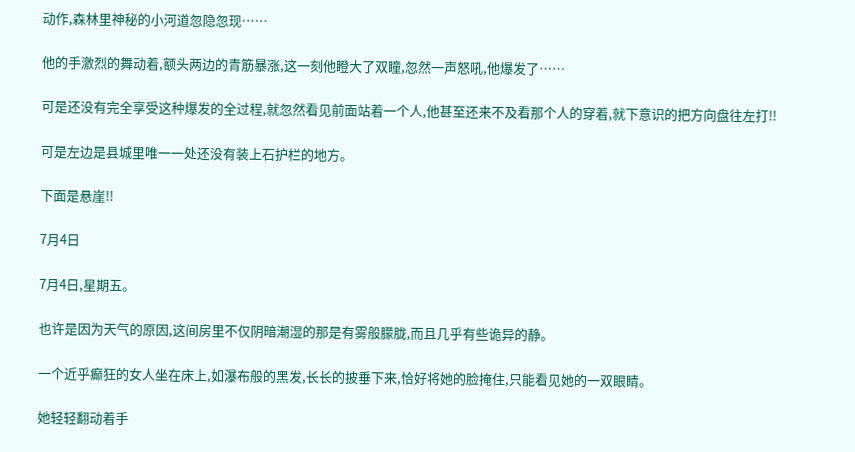动作,森林里神秘的小河道忽隐忽现……

他的手激烈的舞动着,额头两边的青筋暴涨,这一刻他瞪大了双瞳,忽然一声怒吼,他爆发了……

可是还没有完全享受这种爆发的全过程,就忽然看见前面站着一个人,他甚至还来不及看那个人的穿着,就下意识的把方向盘往左打!!

可是左边是县城里唯一一处还没有装上石护栏的地方。

下面是悬崖!!

7月4日

7月4日,星期五。

也许是因为天气的原因,这间房里不仅阴暗潮湿的那是有雾般朦胧,而且几乎有些诡异的静。

一个近乎癫狂的女人坐在床上,如瀑布般的黑发,长长的披垂下来,恰好将她的脸掩住,只能看见她的一双眼睛。

她轻轻翻动着手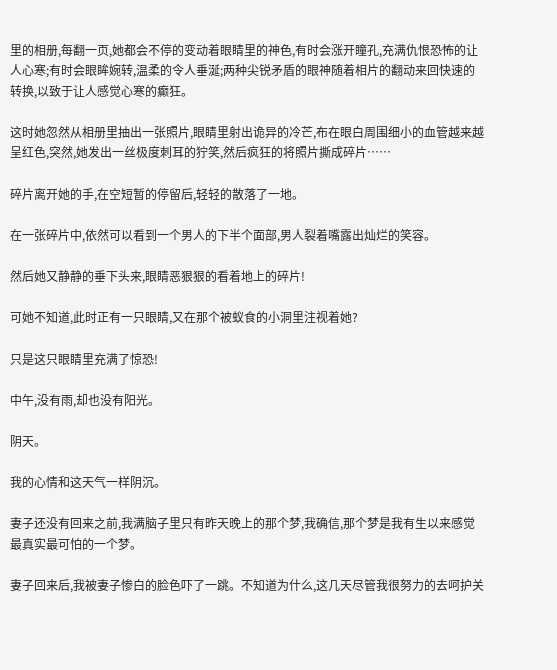里的相册,每翻一页,她都会不停的变动着眼睛里的神色,有时会涨开瞳孔,充满仇恨恐怖的让人心寒;有时会眼眸婉转,温柔的令人垂涎;两种尖锐矛盾的眼神随着相片的翻动来回快速的转换,以致于让人感觉心寒的癫狂。

这时她忽然从相册里抽出一张照片,眼睛里射出诡异的冷芒,布在眼白周围细小的血管越来越呈红色,突然,她发出一丝极度刺耳的狞笑,然后疯狂的将照片撕成碎片……

碎片离开她的手,在空短暂的停留后,轻轻的散落了一地。

在一张碎片中,依然可以看到一个男人的下半个面部,男人裂着嘴露出灿烂的笑容。

然后她又静静的垂下头来,眼睛恶狠狠的看着地上的碎片!

可她不知道,此时正有一只眼睛,又在那个被蚁食的小洞里注视着她?

只是这只眼睛里充满了惊恐!

中午,没有雨,却也没有阳光。

阴天。

我的心情和这天气一样阴沉。

妻子还没有回来之前,我满脑子里只有昨天晚上的那个梦,我确信,那个梦是我有生以来感觉最真实最可怕的一个梦。

妻子回来后,我被妻子惨白的脸色吓了一跳。不知道为什么,这几天尽管我很努力的去呵护关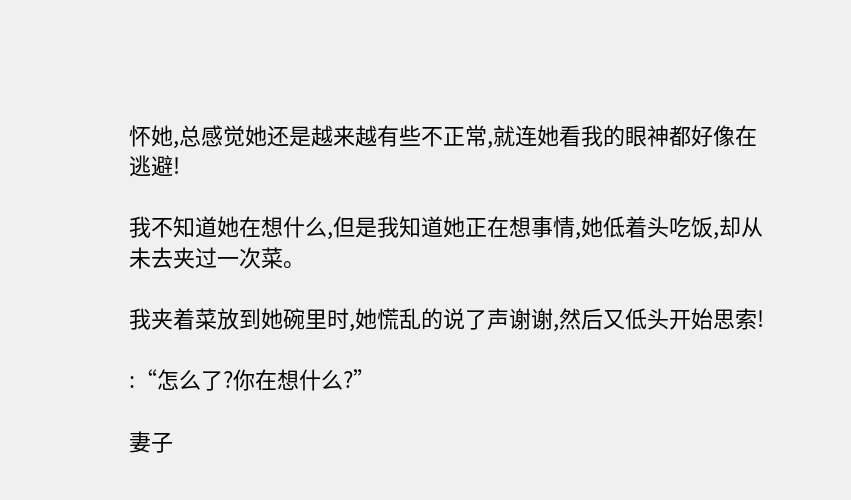怀她,总感觉她还是越来越有些不正常,就连她看我的眼神都好像在逃避!

我不知道她在想什么,但是我知道她正在想事情,她低着头吃饭,却从未去夹过一次菜。

我夹着菜放到她碗里时,她慌乱的说了声谢谢,然后又低头开始思索!

:“怎么了?你在想什么?”

妻子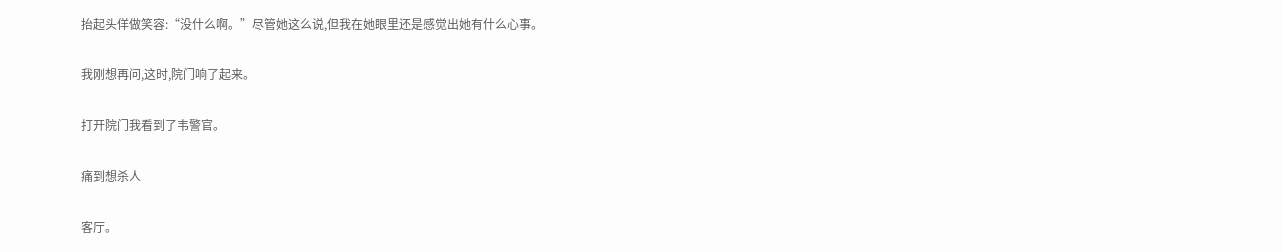抬起头佯做笑容:“没什么啊。”尽管她这么说,但我在她眼里还是感觉出她有什么心事。

我刚想再问,这时,院门响了起来。

打开院门我看到了韦警官。

痛到想杀人

客厅。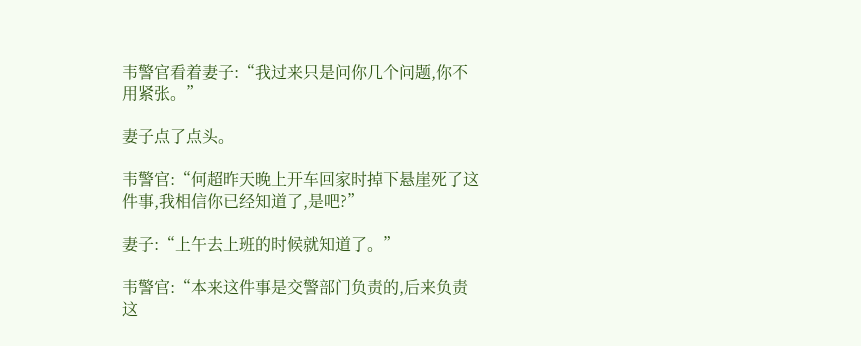韦警官看着妻子:“我过来只是问你几个问题,你不用紧张。”

妻子点了点头。

韦警官:“何超昨天晚上开车回家时掉下悬崖死了这件事,我相信你已经知道了,是吧?”

妻子:“上午去上班的时候就知道了。”

韦警官:“本来这件事是交警部门负责的,后来负责这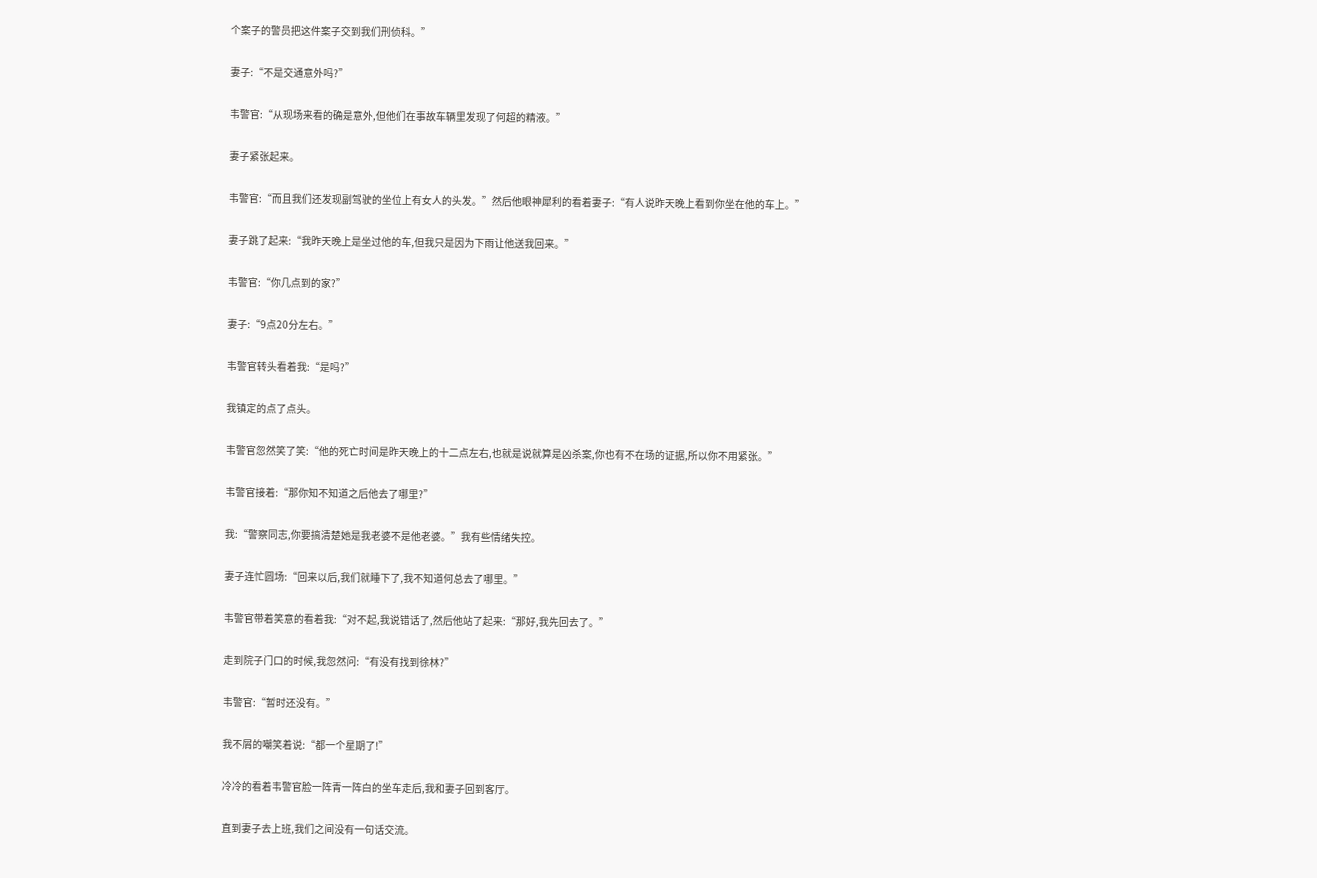个案子的警员把这件案子交到我们刑侦科。”

妻子:“不是交通意外吗?”

韦警官:“从现场来看的确是意外,但他们在事故车辆里发现了何超的精液。”

妻子紧张起来。

韦警官:“而且我们还发现副驾驶的坐位上有女人的头发。”然后他眼神犀利的看着妻子:“有人说昨天晚上看到你坐在他的车上。”

妻子跳了起来:“我昨天晚上是坐过他的车,但我只是因为下雨让他送我回来。”

韦警官:“你几点到的家?”

妻子:“9点20分左右。”

韦警官转头看着我:“是吗?”

我镇定的点了点头。

韦警官忽然笑了笑:“他的死亡时间是昨天晚上的十二点左右,也就是说就算是凶杀案,你也有不在场的证据,所以你不用紧张。”

韦警官接着:“那你知不知道之后他去了哪里?”

我:“警察同志,你要搞清楚她是我老婆不是他老婆。”我有些情绪失控。

妻子连忙圆场:“回来以后,我们就睡下了,我不知道何总去了哪里。”

韦警官带着笑意的看着我:“对不起,我说错话了,然后他站了起来:“那好,我先回去了。”

走到院子门口的时候,我忽然问:“有没有找到徐林?”

韦警官:“暂时还没有。”

我不屑的嘲笑着说:“都一个星期了!”

冷冷的看着韦警官脸一阵青一阵白的坐车走后,我和妻子回到客厅。

直到妻子去上班,我们之间没有一句话交流。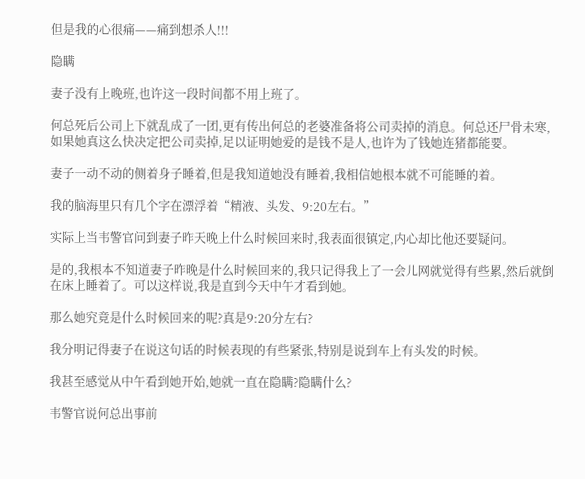但是我的心很痛——痛到想杀人!!!

隐瞒

妻子没有上晚班,也许这一段时间都不用上班了。

何总死后公司上下就乱成了一团,更有传出何总的老婆准备将公司卖掉的消息。何总还尸骨未寒,如果她真这么快决定把公司卖掉,足以证明她爱的是钱不是人,也许为了钱她连猪都能要。

妻子一动不动的侧着身子睡着,但是我知道她没有睡着,我相信她根本就不可能睡的着。

我的脑海里只有几个字在漂浮着“精液、头发、9:20左右。”

实际上当韦警官问到妻子昨天晚上什么时候回来时,我表面很镇定,内心却比他还要疑问。

是的,我根本不知道妻子昨晚是什么时候回来的,我只记得我上了一会儿网就觉得有些累,然后就倒在床上睡着了。可以这样说,我是直到今天中午才看到她。

那么她究竟是什么时候回来的呢?真是9:20分左右?

我分明记得妻子在说这句话的时候表现的有些紧张,特别是说到车上有头发的时候。

我甚至感觉从中午看到她开始,她就一直在隐瞒?隐瞒什么?

韦警官说何总出事前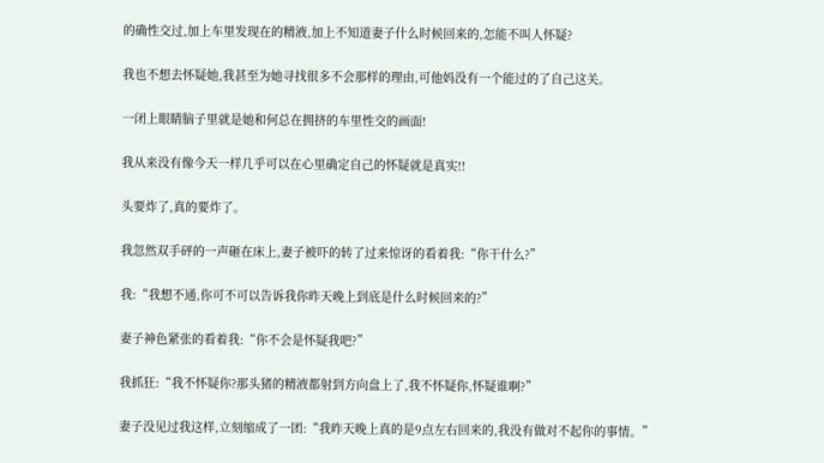的确性交过,加上车里发现在的精液,加上不知道妻子什么时候回来的,怎能不叫人怀疑?

我也不想去怀疑她,我甚至为她寻找很多不会那样的理由,可他妈没有一个能过的了自己这关。

一闭上眼睛脑子里就是她和何总在拥挤的车里性交的画面!

我从来没有像今天一样几乎可以在心里确定自己的怀疑就是真实!!

头要炸了,真的要炸了。

我忽然双手砰的一声砸在床上,妻子被吓的转了过来惊讶的看着我:“你干什么?”

我:“我想不通,你可不可以告诉我你昨天晚上到底是什么时候回来的?”

妻子神色紧张的看着我:“你不会是怀疑我吧?”

我抓狂:“我不怀疑你?那头猪的精液都射到方向盘上了,我不怀疑你,怀疑谁啊?”

妻子没见过我这样,立刻缩成了一团:“我昨天晚上真的是9点左右回来的,我没有做对不起你的事情。”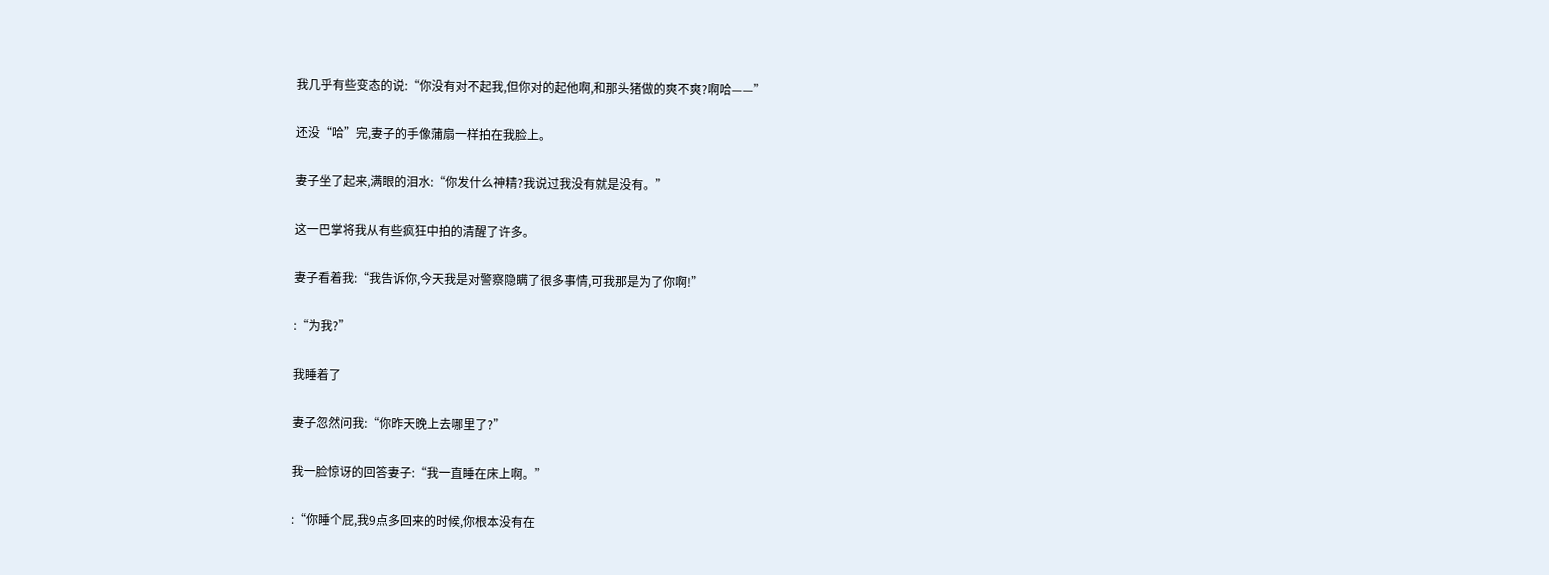我几乎有些变态的说:“你没有对不起我,但你对的起他啊,和那头猪做的爽不爽?啊哈——”

还没“哈”完,妻子的手像蒲扇一样拍在我脸上。

妻子坐了起来,满眼的泪水:“你发什么神精?我说过我没有就是没有。”

这一巴掌将我从有些疯狂中拍的清醒了许多。

妻子看着我:“我告诉你,今天我是对警察隐瞒了很多事情,可我那是为了你啊!”

:“为我?”

我睡着了

妻子忽然问我:“你昨天晚上去哪里了?”

我一脸惊讶的回答妻子:“我一直睡在床上啊。”

:“你睡个屁,我9点多回来的时候,你根本没有在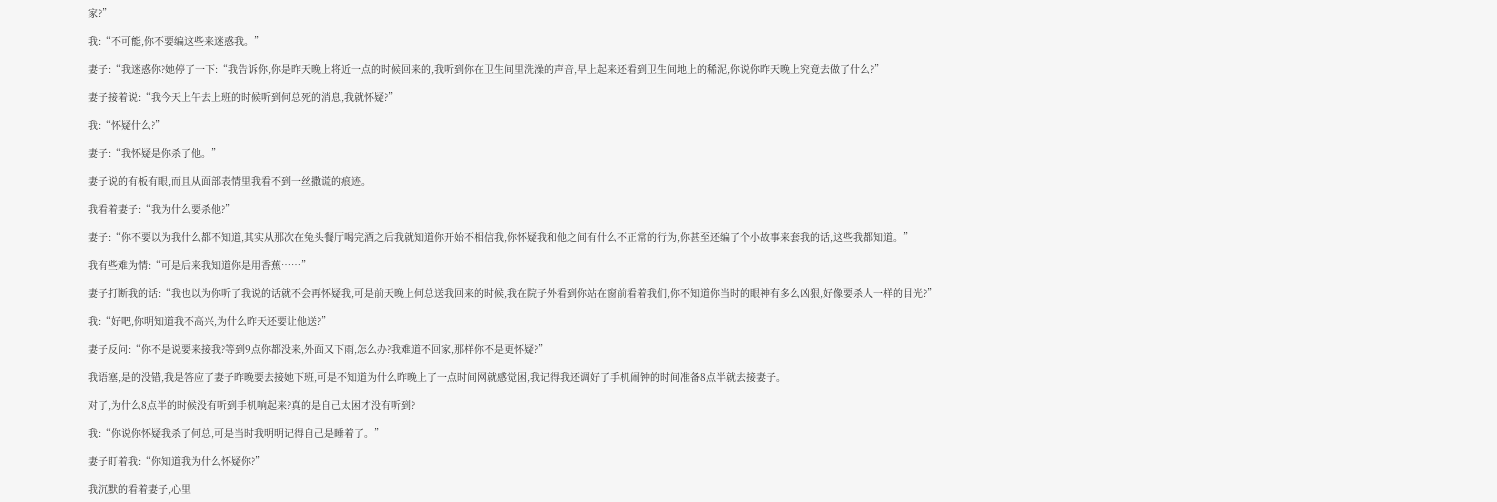家?”

我:“不可能,你不要编这些来迷惑我。”

妻子:“我迷惑你?她停了一下:“我告诉你,你是昨天晚上将近一点的时候回来的,我听到你在卫生间里洗澡的声音,早上起来还看到卫生间地上的稀泥,你说你昨天晚上究竟去做了什么?”

妻子接着说:“我今天上午去上班的时候听到何总死的消息,我就怀疑?”

我:“怀疑什么?”

妻子:“我怀疑是你杀了他。”

妻子说的有板有眼,而且从面部表情里我看不到一丝撒谎的痕迹。

我看着妻子:“我为什么要杀他?”

妻子:“你不要以为我什么都不知道,其实从那次在兔头餐厅喝完酒之后我就知道你开始不相信我,你怀疑我和他之间有什么不正常的行为,你甚至还编了个小故事来套我的话,这些我都知道。”

我有些难为情:“可是后来我知道你是用香蕉……”

妻子打断我的话:“我也以为你听了我说的话就不会再怀疑我,可是前天晚上何总送我回来的时候,我在院子外看到你站在窗前看着我们,你不知道你当时的眼神有多么凶狠,好像要杀人一样的目光?”

我:“好吧,你明知道我不高兴,为什么昨天还要让他送?”

妻子反问:“你不是说要来接我?等到9点你都没来,外面又下雨,怎么办?我难道不回家,那样你不是更怀疑?”

我语塞,是的没错,我是答应了妻子昨晚要去接她下班,可是不知道为什么昨晚上了一点时间网就感觉困,我记得我还调好了手机闹钟的时间准备8点半就去接妻子。

对了,为什么8点半的时候没有听到手机响起来?真的是自己太困才没有听到?

我:“你说你怀疑我杀了何总,可是当时我明明记得自己是睡着了。”

妻子盯着我:“你知道我为什么怀疑你?”

我沉默的看着妻子,心里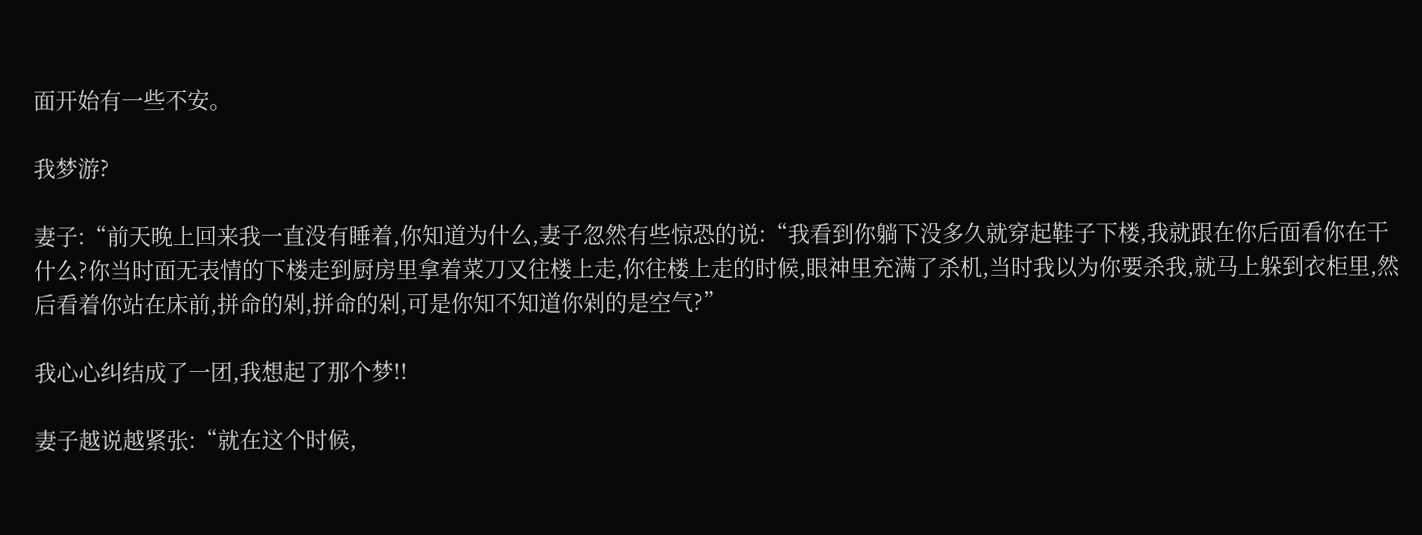面开始有一些不安。

我梦游?

妻子:“前天晚上回来我一直没有睡着,你知道为什么,妻子忽然有些惊恐的说:“我看到你躺下没多久就穿起鞋子下楼,我就跟在你后面看你在干什么?你当时面无表情的下楼走到厨房里拿着菜刀又往楼上走,你往楼上走的时候,眼神里充满了杀机,当时我以为你要杀我,就马上躲到衣柜里,然后看着你站在床前,拼命的剁,拼命的剁,可是你知不知道你剁的是空气?”

我心心纠结成了一团,我想起了那个梦!!

妻子越说越紧张:“就在这个时候,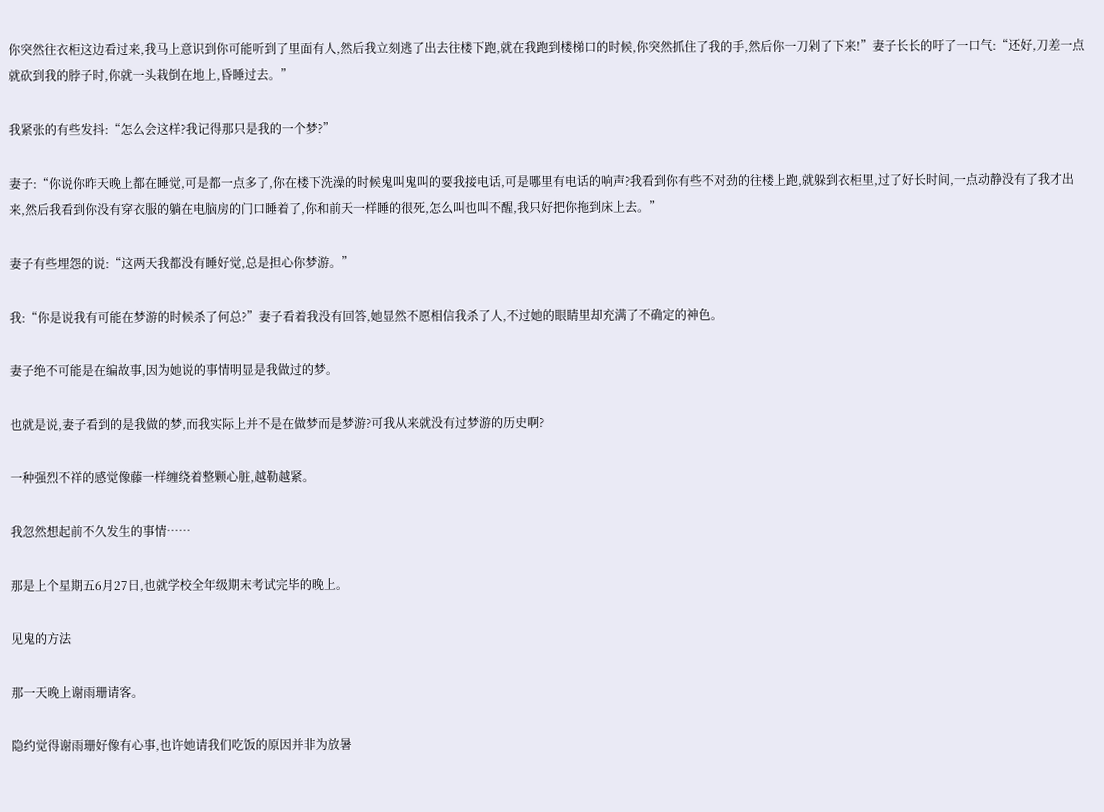你突然往衣柜这边看过来,我马上意识到你可能听到了里面有人,然后我立刻逃了出去往楼下跑,就在我跑到楼梯口的时候,你突然抓住了我的手,然后你一刀剁了下来!”妻子长长的吁了一口气:“还好,刀差一点就砍到我的脖子时,你就一头栽倒在地上,昏睡过去。”

我紧张的有些发抖:“怎么会这样?我记得那只是我的一个梦?”

妻子:“你说你昨天晚上都在睡觉,可是都一点多了,你在楼下洗澡的时候鬼叫鬼叫的要我接电话,可是哪里有电话的响声?我看到你有些不对劲的往楼上跑,就躲到衣柜里,过了好长时间,一点动静没有了我才出来,然后我看到你没有穿衣服的躺在电脑房的门口睡着了,你和前天一样睡的很死,怎么叫也叫不醒,我只好把你拖到床上去。”

妻子有些埋怨的说:“这两天我都没有睡好觉,总是担心你梦游。”

我:“你是说我有可能在梦游的时候杀了何总?”妻子看着我没有回答,她显然不愿相信我杀了人,不过她的眼睛里却充满了不确定的神色。

妻子绝不可能是在编故事,因为她说的事情明显是我做过的梦。

也就是说,妻子看到的是我做的梦,而我实际上并不是在做梦而是梦游?可我从来就没有过梦游的历史啊?

一种强烈不祥的感觉像藤一样缠绕着整颗心脏,越勒越紧。

我忽然想起前不久发生的事情……

那是上个星期五6月27日,也就学校全年级期末考试完毕的晚上。

见鬼的方法

那一天晚上谢雨珊请客。

隐约觉得谢雨珊好像有心事,也许她请我们吃饭的原因并非为放暑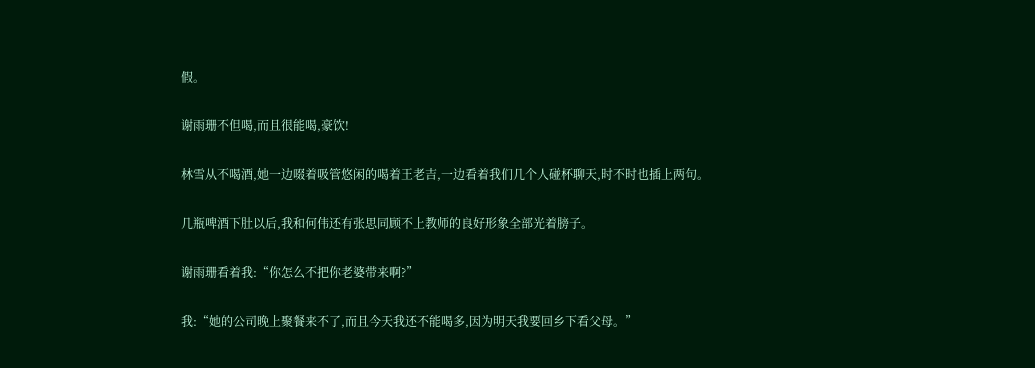假。

谢雨珊不但喝,而且很能喝,豪饮!

林雪从不喝酒,她一边啜着吸管悠闲的喝着王老吉,一边看着我们几个人碰杯聊天,时不时也插上两句。

几瓶啤酒下肚以后,我和何伟还有张思同顾不上教师的良好形象全部光着膀子。

谢雨珊看着我:“你怎么不把你老婆带来啊?”

我:“她的公司晚上聚餐来不了,而且今天我还不能喝多,因为明天我要回乡下看父母。”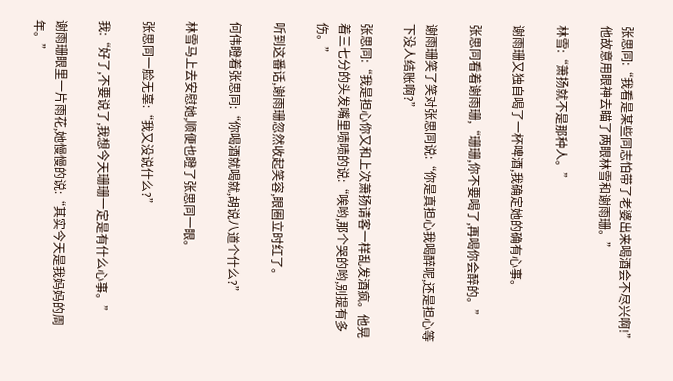张思同:“我看是某些同志怕带了老婆出来喝酒会不尽兴啊!”他故意用眼神去瞄了两眼林雪和谢雨珊。”

林雪:“萧扬就不是那种人。”

谢雨珊又独自喝了一杯啤酒,我确定她的确有心事。

张思同看着谢雨珊,“珊珊,你不要喝了,再喝你会醉的。”

谢雨珊笑了笑对张思同说:“你是真担心我喝醉呢,还是担心等下没人结账啊?”

张思同:“我是担心你又和上次萧扬请客一样乱发酒疯。他晃着三七分的头发嘴里啧啧的说:“唉哟,那个哭的哟,别提有多伤。”

听到这番话,谢雨珊忽然收起笑容,眼圈立时红了。

何伟瞪着张思同:“你喝酒就喝就,胡说八道个什么?”

林雪马上去安慰她,顺便也瞪了张思同一眼。

张思同一脸无辜:“我又没说什么?”

我:“好了,不要说了,我想今天珊珊一定是有什么心事。”

谢雨珊眼里一片雨花,她慢慢的说:“其实今天是我妈妈的周年。”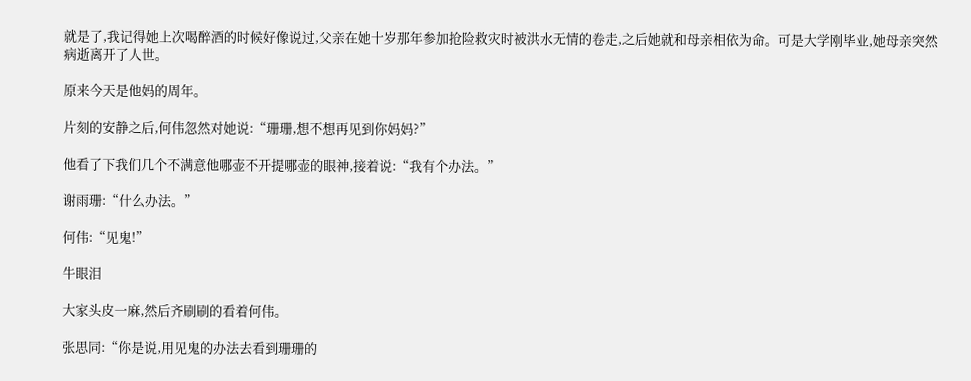就是了,我记得她上次喝醉酒的时候好像说过,父亲在她十岁那年参加抢险救灾时被洪水无情的卷走,之后她就和母亲相依为命。可是大学刚毕业,她母亲突然病逝离开了人世。

原来今天是他妈的周年。

片刻的安静之后,何伟忽然对她说:“珊珊,想不想再见到你妈妈?”

他看了下我们几个不满意他哪壶不开提哪壶的眼神,接着说:“我有个办法。”

谢雨珊:“什么办法。”

何伟:“见鬼!”

牛眼泪

大家头皮一麻,然后齐刷刷的看着何伟。

张思同:“你是说,用见鬼的办法去看到珊珊的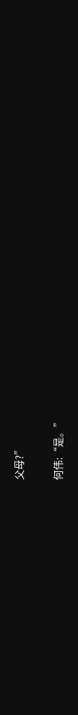父母?”

何伟:“是。”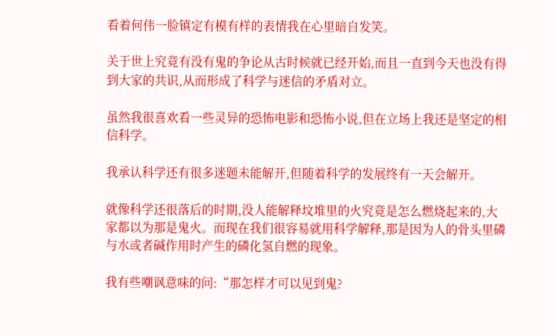看着何伟一脸镇定有模有样的表情我在心里暗自发笑。

关于世上究竟有没有鬼的争论从古时候就已经开始,而且一直到今天也没有得到大家的共识,从而形成了科学与迷信的矛盾对立。

虽然我很喜欢看一些灵异的恐怖电影和恐怖小说,但在立场上我还是坚定的相信科学。

我承认科学还有很多迷题未能解开,但随着科学的发展终有一天会解开。

就像科学还很落后的时期,没人能解释坟堆里的火究竟是怎么燃烧起来的,大家都以为那是鬼火。而现在我们很容易就用科学解释,那是因为人的骨头里磷与水或者碱作用时产生的磷化氢自燃的现象。

我有些嘲讽意味的问:“那怎样才可以见到鬼?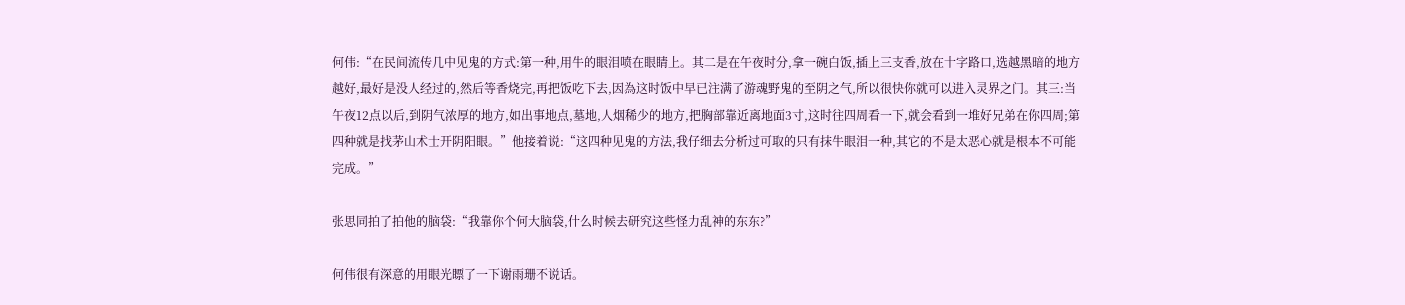何伟:“在民间流传几中见鬼的方式:第一种,用牛的眼泪喷在眼睛上。其二是在午夜时分,拿一碗白饭,插上三支香,放在十字路口,选越黑暗的地方越好,最好是没人经过的,然后等香烧完,再把饭吃下去,因為这时饭中早已注满了游魂野鬼的至阴之气,所以很快你就可以进入灵界之门。其三:当午夜12点以后,到阴气浓厚的地方,如出事地点,墓地,人烟稀少的地方,把胸部靠近离地面3寸,这时往四周看一下,就会看到一堆好兄弟在你四周;第四种就是找茅山术士开阴阳眼。”他接着说:“这四种见鬼的方法,我仔细去分析过可取的只有抹牛眼泪一种,其它的不是太恶心就是根本不可能完成。”

张思同拍了拍他的脑袋:“我靠你个何大脑袋,什么时候去研究这些怪力乱神的东东?”

何伟很有深意的用眼光瞟了一下谢雨珊不说话。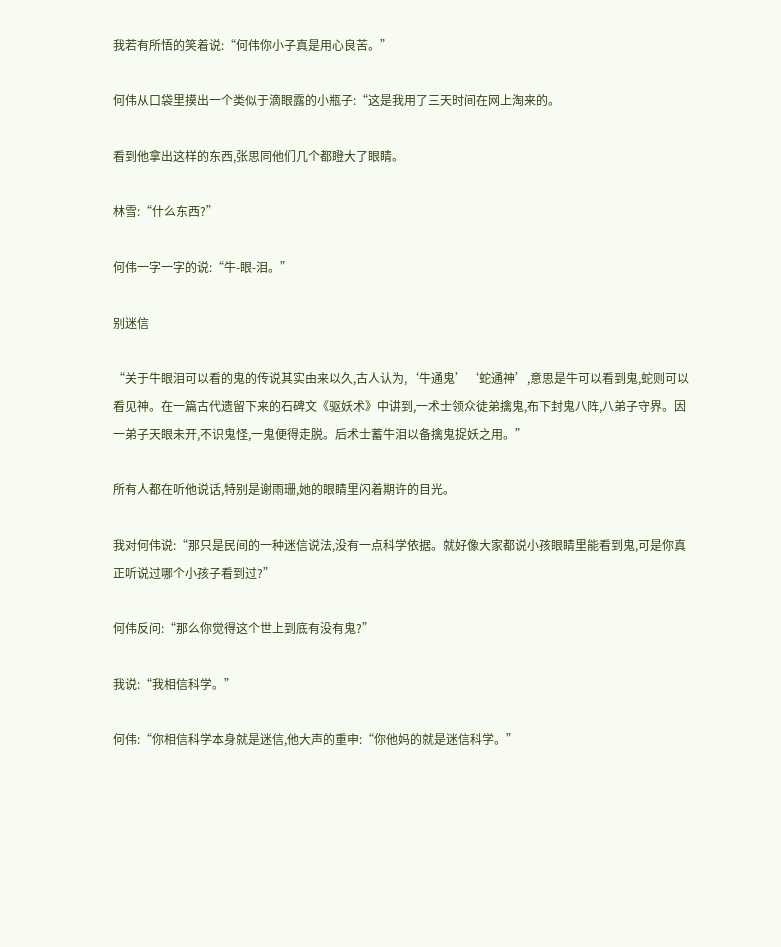我若有所悟的笑着说:“何伟你小子真是用心良苦。”

何伟从口袋里摸出一个类似于滴眼露的小瓶子:“这是我用了三天时间在网上淘来的。

看到他拿出这样的东西,张思同他们几个都瞪大了眼睛。

林雪:“什么东西?”

何伟一字一字的说:“牛-眼-泪。”

别迷信

“关于牛眼泪可以看的鬼的传说其实由来以久,古人认为,‘牛通鬼’‘蛇通神’,意思是牛可以看到鬼,蛇则可以看见神。在一篇古代遗留下来的石碑文《驱妖术》中讲到,一术士领众徒弟擒鬼,布下封鬼八阵,八弟子守界。因一弟子天眼未开,不识鬼怪,一鬼便得走脱。后术士蓄牛泪以备擒鬼捉妖之用。”

所有人都在听他说话,特别是谢雨珊,她的眼睛里闪着期许的目光。

我对何伟说:“那只是民间的一种迷信说法,没有一点科学依据。就好像大家都说小孩眼睛里能看到鬼,可是你真正听说过哪个小孩子看到过?”

何伟反问:“那么你觉得这个世上到底有没有鬼?”

我说:“我相信科学。”

何伟:“你相信科学本身就是迷信,他大声的重申:“你他妈的就是迷信科学。”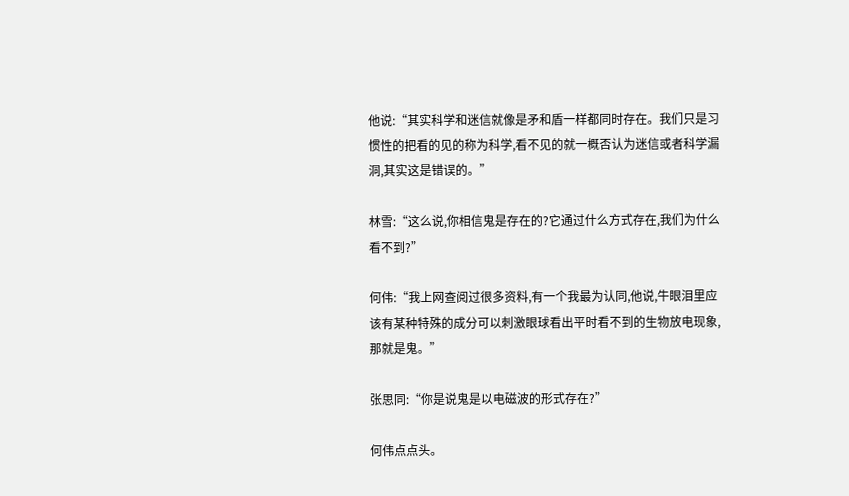他说:“其实科学和迷信就像是矛和盾一样都同时存在。我们只是习惯性的把看的见的称为科学,看不见的就一概否认为迷信或者科学漏洞,其实这是错误的。”

林雪:“这么说,你相信鬼是存在的?它通过什么方式存在,我们为什么看不到?”

何伟:“我上网查阅过很多资料,有一个我最为认同,他说,牛眼泪里应该有某种特殊的成分可以刺激眼球看出平时看不到的生物放电现象,那就是鬼。”

张思同:“你是说鬼是以电磁波的形式存在?”

何伟点点头。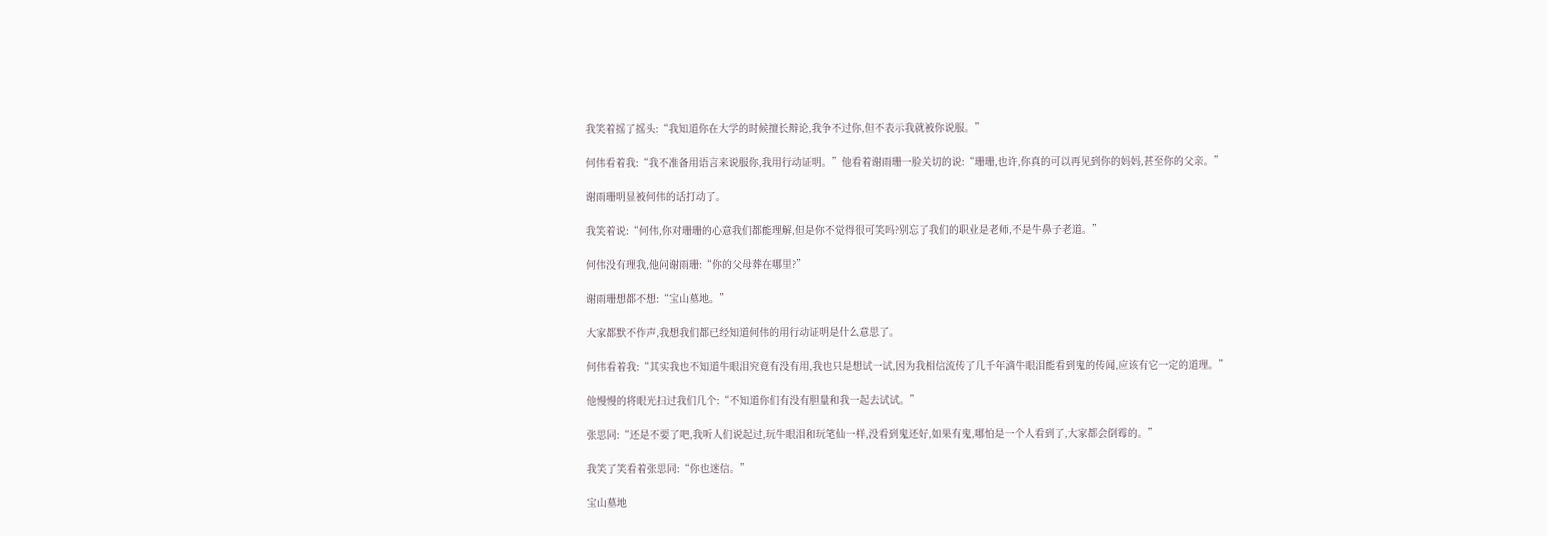我笑着摇了摇头:“我知道你在大学的时候擅长辩论,我争不过你,但不表示我就被你说服。”

何伟看着我:“我不准备用语言来说服你,我用行动证明。”他看着谢雨珊一脸关切的说:“珊珊,也许,你真的可以再见到你的妈妈,甚至你的父亲。”

谢雨珊明显被何伟的话打动了。

我笑着说:“何伟,你对珊珊的心意我们都能理解,但是你不觉得很可笑吗?别忘了我们的职业是老师,不是牛鼻子老道。”

何伟没有理我,他问谢雨珊:“你的父母葬在哪里?”

谢雨珊想都不想:“宝山墓地。”

大家都默不作声,我想我们都已经知道何伟的用行动证明是什么意思了。

何伟看着我:“其实我也不知道牛眼泪究竟有没有用,我也只是想试一试,因为我相信流传了几千年滴牛眼泪能看到鬼的传闻,应该有它一定的道理。”

他慢慢的将眼光扫过我们几个:“不知道你们有没有胆量和我一起去试试。”

张思同:“还是不要了吧,我听人们说起过,玩牛眼泪和玩笔仙一样,没看到鬼还好,如果有鬼,哪怕是一个人看到了,大家都会倒霉的。”

我笑了笑看着张思同:“你也迷信。”

宝山墓地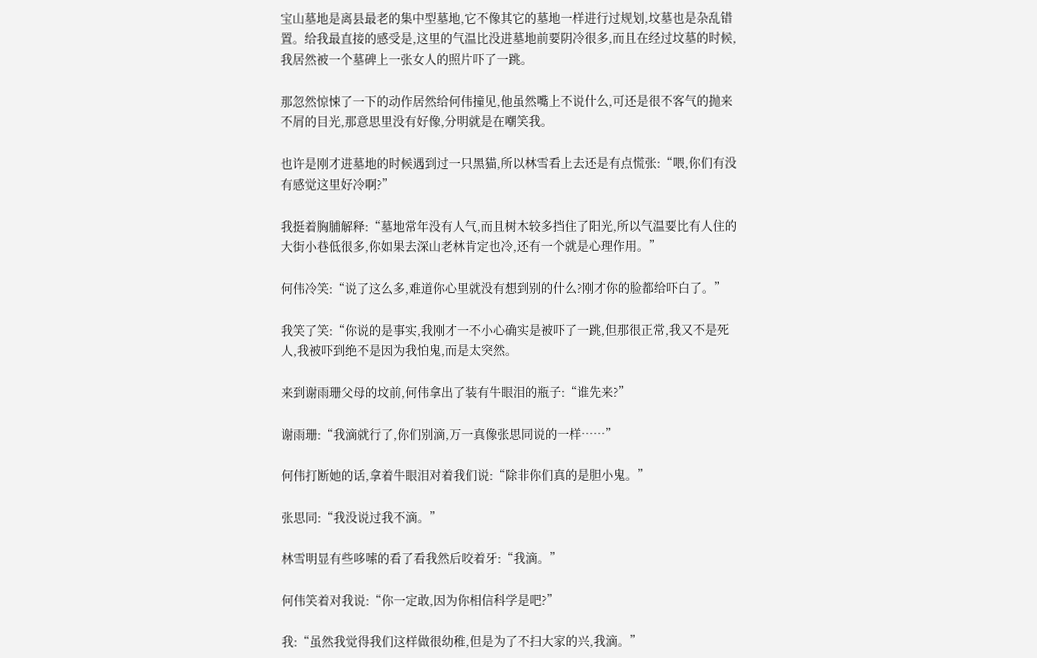宝山墓地是离县最老的集中型墓地,它不像其它的墓地一样进行过规划,坟墓也是杂乱错置。给我最直接的感受是,这里的气温比没进墓地前要阴冷很多,而且在经过坟墓的时候,我居然被一个墓碑上一张女人的照片吓了一跳。

那忽然惊悚了一下的动作居然给何伟撞见,他虽然嘴上不说什么,可还是很不客气的抛来不屑的目光,那意思里没有好像,分明就是在嘲笑我。

也许是刚才进墓地的时候遇到过一只黑猫,所以林雪看上去还是有点慌张:“喂,你们有没有感觉这里好冷啊?”

我挺着胸脯解释:“墓地常年没有人气,而且树木较多挡住了阳光,所以气温要比有人住的大街小巷低很多,你如果去深山老林肯定也冷,还有一个就是心理作用。”

何伟冷笑:“说了这么多,难道你心里就没有想到别的什么?刚才你的脸都给吓白了。”

我笑了笑:“你说的是事实,我刚才一不小心确实是被吓了一跳,但那很正常,我又不是死人,我被吓到绝不是因为我怕鬼,而是太突然。

来到谢雨珊父母的坟前,何伟拿出了装有牛眼泪的瓶子:“谁先来?”

谢雨珊:“我滴就行了,你们别滴,万一真像张思同说的一样……”

何伟打断她的话,拿着牛眼泪对着我们说:“除非你们真的是胆小鬼。”

张思同:“我没说过我不滴。”

林雪明显有些哆嗦的看了看我然后咬着牙:“我滴。”

何伟笑着对我说:“你一定敢,因为你相信科学是吧?”

我:“虽然我觉得我们这样做很幼稚,但是为了不扫大家的兴,我滴。”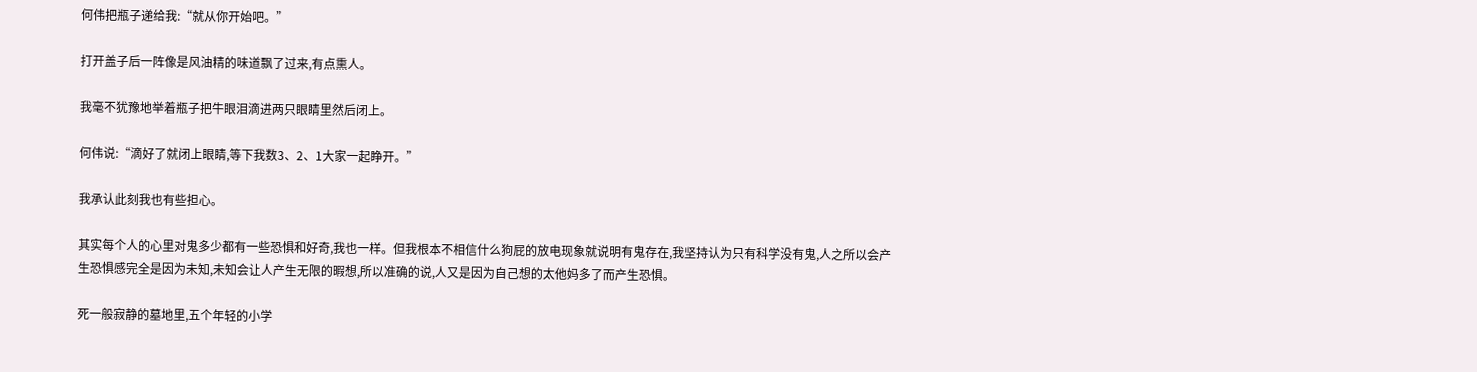何伟把瓶子递给我:“就从你开始吧。”

打开盖子后一阵像是风油精的味道飘了过来,有点熏人。

我毫不犹豫地举着瓶子把牛眼泪滴进两只眼睛里然后闭上。

何伟说:“滴好了就闭上眼睛,等下我数3、2、1大家一起睁开。”

我承认此刻我也有些担心。

其实每个人的心里对鬼多少都有一些恐惧和好奇,我也一样。但我根本不相信什么狗屁的放电现象就说明有鬼存在,我坚持认为只有科学没有鬼,人之所以会产生恐惧感完全是因为未知,未知会让人产生无限的暇想,所以准确的说,人又是因为自己想的太他妈多了而产生恐惧。

死一般寂静的墓地里,五个年轻的小学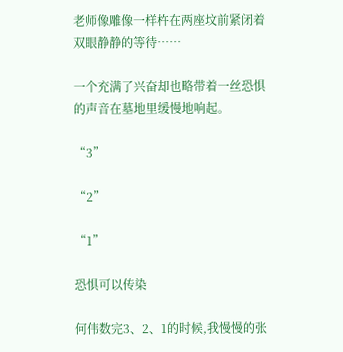老师像雕像一样杵在两座坟前紧闭着双眼静静的等待……

一个充满了兴奋却也略带着一丝恐惧的声音在墓地里缓慢地响起。

“3”

“2”

“1”

恐惧可以传染

何伟数完3、2、1的时候,我慢慢的张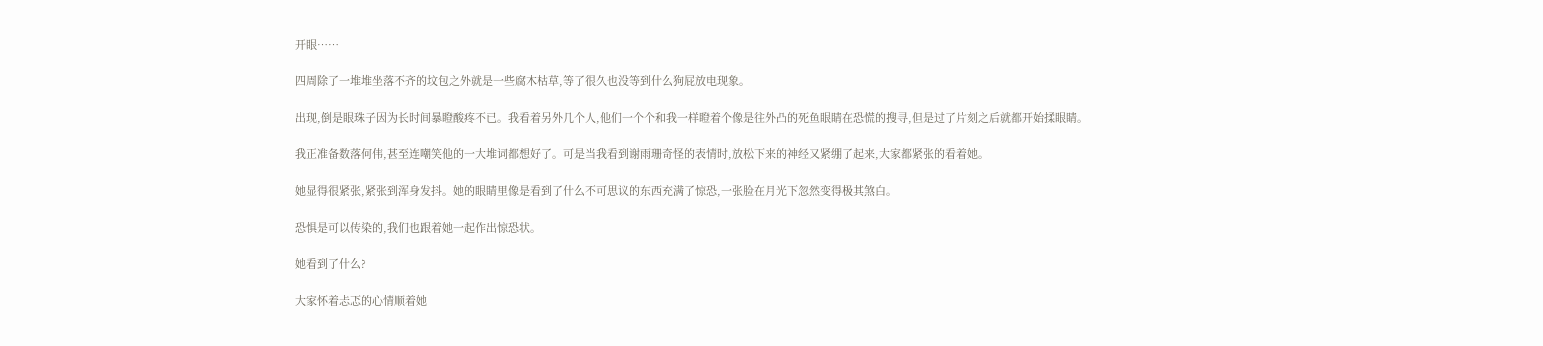开眼……

四周除了一堆堆坐落不齐的坟包之外就是一些腐木枯草,等了很久也没等到什么狗屁放电现象。

出现,倒是眼珠子因为长时间暴瞪酸疼不已。我看着另外几个人,他们一个个和我一样瞪着个像是往外凸的死鱼眼睛在恐慌的搜寻,但是过了片刻之后就都开始揉眼睛。

我正准备数落何伟,甚至连嘲笑他的一大堆词都想好了。可是当我看到谢雨珊奇怪的表情时,放松下来的神经又紧绷了起来,大家都紧张的看着她。

她显得很紧张,紧张到浑身发抖。她的眼睛里像是看到了什么不可思议的东西充满了惊恐,一张脸在月光下忽然变得极其煞白。

恐惧是可以传染的,我们也跟着她一起作出惊恐状。

她看到了什么?

大家怀着忐忑的心情顺着她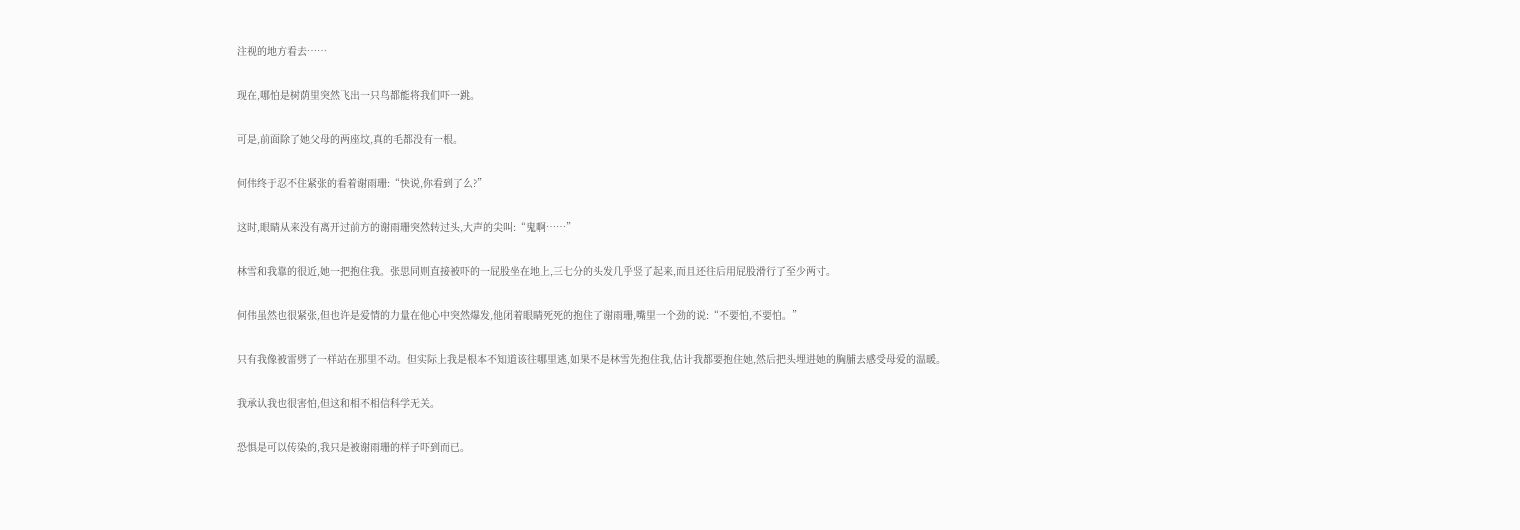注视的地方看去……

现在,哪怕是树荫里突然飞出一只鸟都能将我们吓一跳。

可是,前面除了她父母的两座坟,真的毛都没有一根。

何伟终于忍不住紧张的看着谢雨珊:“快说,你看到了么?”

这时,眼睛从来没有离开过前方的谢雨珊突然转过头,大声的尖叫:“鬼啊……”

林雪和我靠的很近,她一把抱住我。张思同则直接被吓的一屁股坐在地上,三七分的头发几乎竖了起来,而且还往后用屁股滑行了至少两寸。

何伟虽然也很紧张,但也许是爱情的力量在他心中突然爆发,他闭着眼睛死死的抱住了谢雨珊,嘴里一个劲的说:“不要怕,不要怕。”

只有我像被雷劈了一样站在那里不动。但实际上我是根本不知道该往哪里逃,如果不是林雪先抱住我,估计我都要抱住她,然后把头埋进她的胸脯去感受母爱的温暖。

我承认我也很害怕,但这和相不相信科学无关。

恐惧是可以传染的,我只是被谢雨珊的样子吓到而已。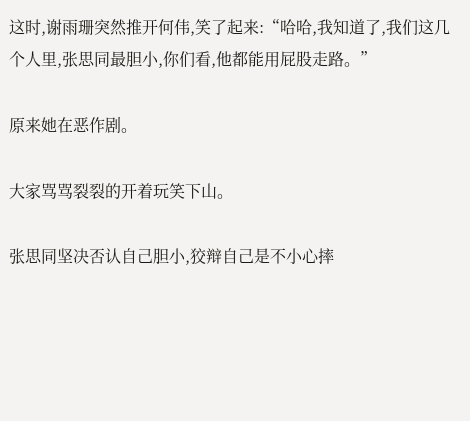这时,谢雨珊突然推开何伟,笑了起来:“哈哈,我知道了,我们这几个人里,张思同最胆小,你们看,他都能用屁股走路。”

原来她在恶作剧。

大家骂骂裂裂的开着玩笑下山。

张思同坚决否认自己胆小,狡辩自己是不小心摔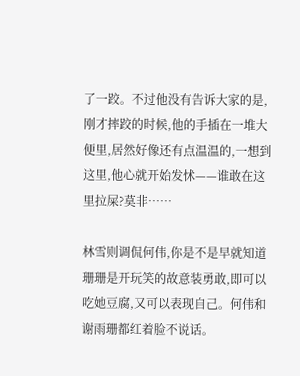了一跤。不过他没有告诉大家的是,刚才摔跤的时候,他的手插在一堆大便里,居然好像还有点温温的,一想到这里,他心就开始发怵——谁敢在这里拉屎?莫非……

林雪则调侃何伟,你是不是早就知道珊珊是开玩笑的故意装勇敢,即可以吃她豆腐,又可以表现自己。何伟和谢雨珊都红着脸不说话。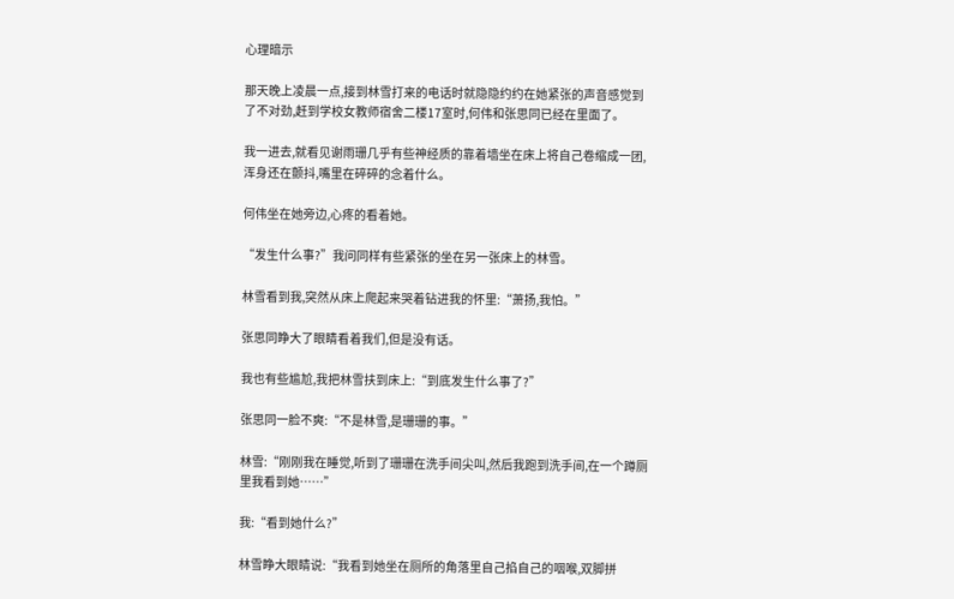心理暗示

那天晚上凌晨一点,接到林雪打来的电话时就隐隐约约在她紧张的声音感觉到了不对劲,赶到学校女教师宿舍二楼17室时,何伟和张思同已经在里面了。

我一进去,就看见谢雨珊几乎有些神经质的靠着墙坐在床上将自己卷缩成一团,浑身还在颤抖,嘴里在碎碎的念着什么。

何伟坐在她旁边,心疼的看着她。

“发生什么事?”我问同样有些紧张的坐在另一张床上的林雪。

林雪看到我,突然从床上爬起来哭着钻进我的怀里:“萧扬,我怕。”

张思同睁大了眼睛看着我们,但是没有话。

我也有些尴尬,我把林雪扶到床上:“到底发生什么事了?”

张思同一脸不爽:“不是林雪,是珊珊的事。”

林雪:“刚刚我在睡觉,听到了珊珊在洗手间尖叫,然后我跑到洗手间,在一个蹲厕里我看到她……”

我:“看到她什么?”

林雪睁大眼睛说:“我看到她坐在厕所的角落里自己掐自己的咽喉,双脚拼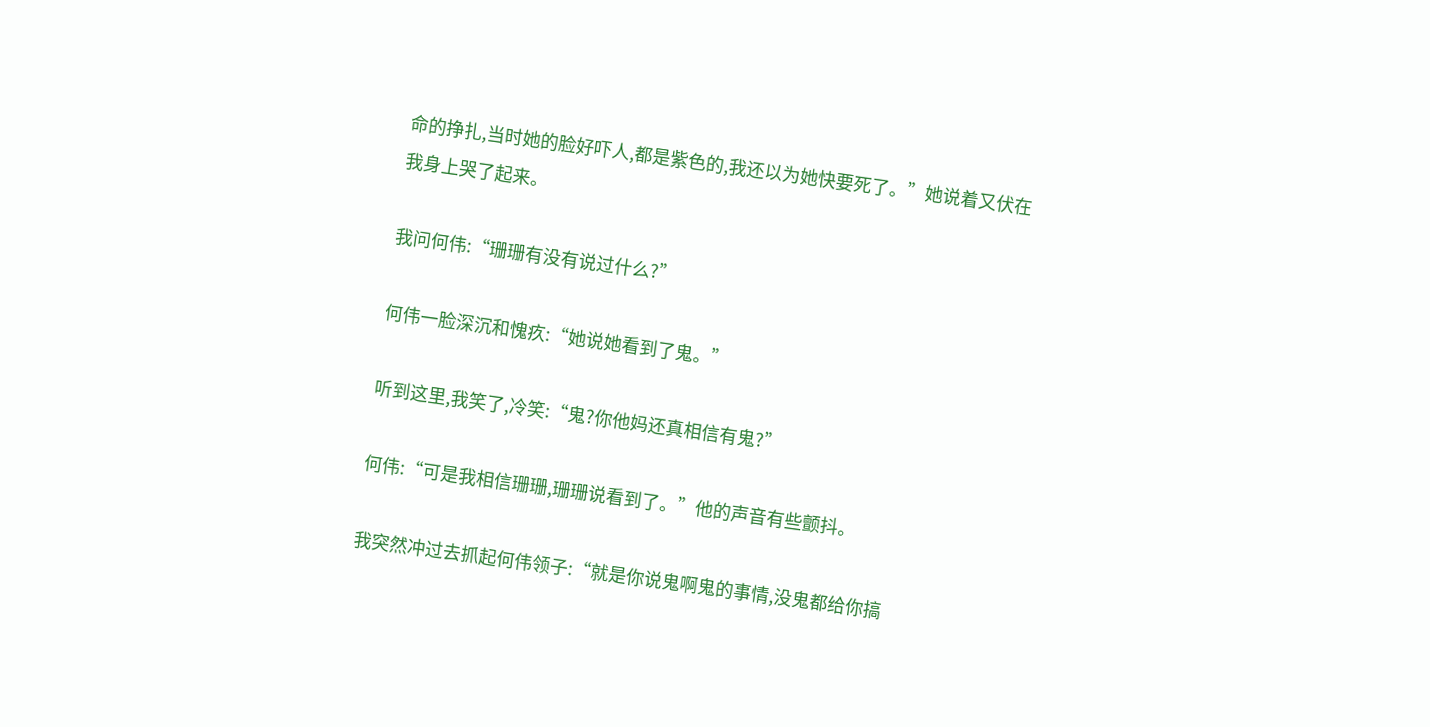命的挣扎,当时她的脸好吓人,都是紫色的,我还以为她快要死了。”她说着又伏在我身上哭了起来。

我问何伟:“珊珊有没有说过什么?”

何伟一脸深沉和愧疚:“她说她看到了鬼。”

听到这里,我笑了,冷笑:“鬼?你他妈还真相信有鬼?”

何伟:“可是我相信珊珊,珊珊说看到了。”他的声音有些颤抖。

我突然冲过去抓起何伟领子:“就是你说鬼啊鬼的事情,没鬼都给你搞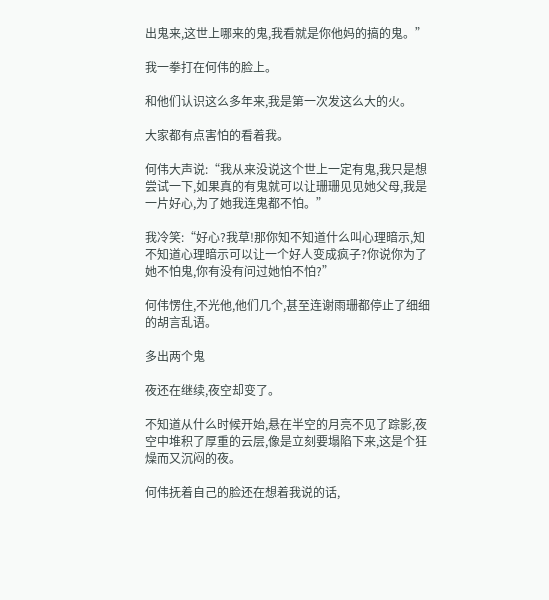出鬼来,这世上哪来的鬼,我看就是你他妈的搞的鬼。”

我一拳打在何伟的脸上。

和他们认识这么多年来,我是第一次发这么大的火。

大家都有点害怕的看着我。

何伟大声说:“我从来没说这个世上一定有鬼,我只是想尝试一下,如果真的有鬼就可以让珊珊见见她父母,我是一片好心,为了她我连鬼都不怕。”

我冷笑:“好心?我草!那你知不知道什么叫心理暗示,知不知道心理暗示可以让一个好人变成疯子?你说你为了她不怕鬼,你有没有问过她怕不怕?”

何伟愣住,不光他,他们几个,甚至连谢雨珊都停止了细细的胡言乱语。

多出两个鬼

夜还在继续,夜空却变了。

不知道从什么时候开始,悬在半空的月亮不见了踪影,夜空中堆积了厚重的云层,像是立刻要塌陷下来,这是个狂燥而又沉闷的夜。

何伟抚着自己的脸还在想着我说的话,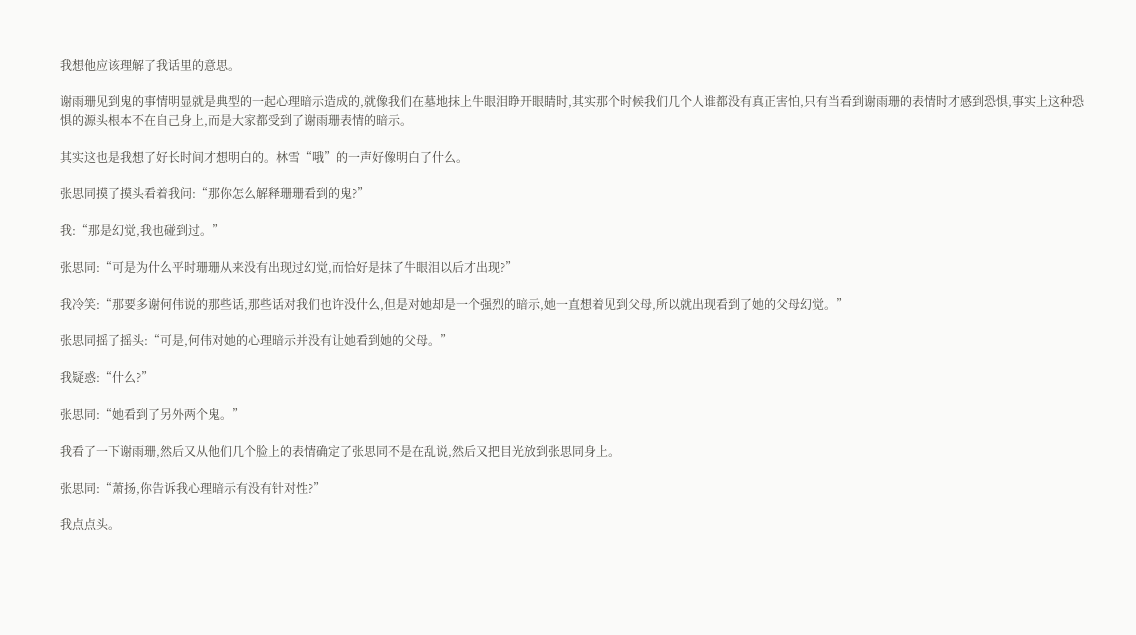我想他应该理解了我话里的意思。

谢雨珊见到鬼的事情明显就是典型的一起心理暗示造成的,就像我们在墓地抹上牛眼泪睁开眼睛时,其实那个时候我们几个人谁都没有真正害怕,只有当看到谢雨珊的表情时才感到恐惧,事实上这种恐惧的源头根本不在自己身上,而是大家都受到了谢雨珊表情的暗示。

其实这也是我想了好长时间才想明白的。林雪“哦”的一声好像明白了什么。

张思同摸了摸头看着我问:“那你怎么解释珊珊看到的鬼?”

我:“那是幻觉,我也碰到过。”

张思同:“可是为什么平时珊珊从来没有出现过幻觉,而恰好是抹了牛眼泪以后才出现?”

我冷笑:“那要多谢何伟说的那些话,那些话对我们也许没什么,但是对她却是一个强烈的暗示,她一直想着见到父母,所以就出现看到了她的父母幻觉。”

张思同摇了摇头:“可是,何伟对她的心理暗示并没有让她看到她的父母。”

我疑惑:“什么?”

张思同:“她看到了另外两个鬼。”

我看了一下谢雨珊,然后又从他们几个脸上的表情确定了张思同不是在乱说,然后又把目光放到张思同身上。

张思同:“萧扬,你告诉我心理暗示有没有针对性?”

我点点头。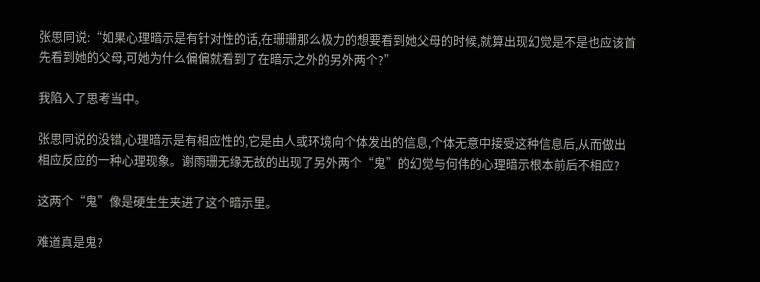张思同说:“如果心理暗示是有针对性的话,在珊珊那么极力的想要看到她父母的时候,就算出现幻觉是不是也应该首先看到她的父母,可她为什么偏偏就看到了在暗示之外的另外两个?”

我陷入了思考当中。

张思同说的没错,心理暗示是有相应性的,它是由人或环境向个体发出的信息,个体无意中接受这种信息后,从而做出相应反应的一种心理现象。谢雨珊无缘无故的出现了另外两个“鬼”的幻觉与何伟的心理暗示根本前后不相应?

这两个“鬼”像是硬生生夹进了这个暗示里。

难道真是鬼?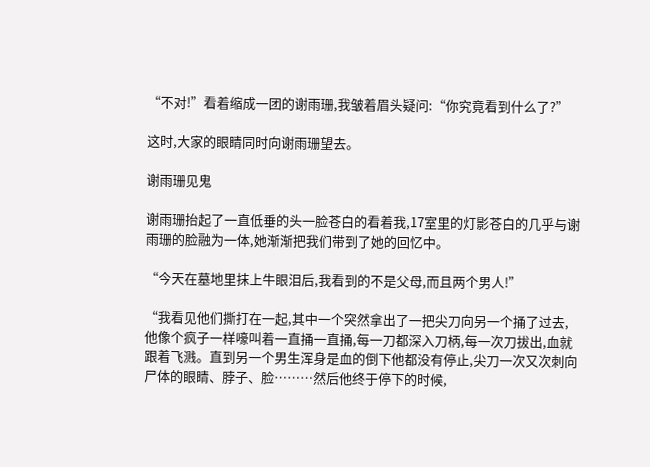“不对!”看着缩成一团的谢雨珊,我皱着眉头疑问:“你究竟看到什么了?”

这时,大家的眼睛同时向谢雨珊望去。

谢雨珊见鬼

谢雨珊抬起了一直低垂的头一脸苍白的看着我,17室里的灯影苍白的几乎与谢雨珊的脸融为一体,她渐渐把我们带到了她的回忆中。

“今天在墓地里抹上牛眼泪后,我看到的不是父母,而且两个男人!”

“我看见他们撕打在一起,其中一个突然拿出了一把尖刀向另一个捅了过去,他像个疯子一样嚎叫着一直捅一直捅,每一刀都深入刀柄,每一次刀拔出,血就跟着飞溅。直到另一个男生浑身是血的倒下他都没有停止,尖刀一次又次刺向尸体的眼睛、脖子、脸………然后他终于停下的时候,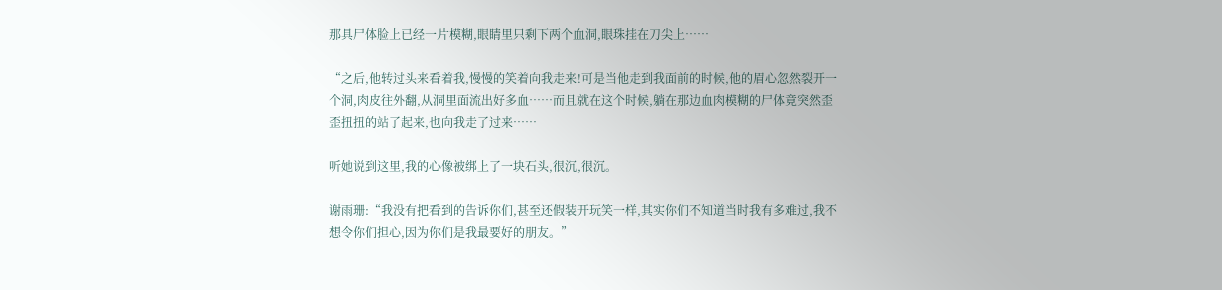那具尸体脸上已经一片模糊,眼睛里只剩下两个血洞,眼珠挂在刀尖上……

“之后,他转过头来看着我,慢慢的笑着向我走来!可是当他走到我面前的时候,他的眉心忽然裂开一个洞,肉皮往外翻,从洞里面流出好多血……而且就在这个时候,躺在那边血肉模糊的尸体竟突然歪歪扭扭的站了起来,也向我走了过来……

听她说到这里,我的心像被绑上了一块石头,很沉,很沉。

谢雨珊:“我没有把看到的告诉你们,甚至还假装开玩笑一样,其实你们不知道当时我有多难过,我不想令你们担心,因为你们是我最要好的朋友。”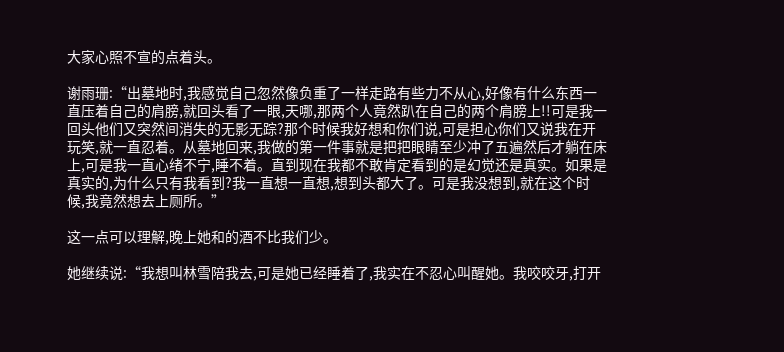大家心照不宣的点着头。

谢雨珊:“出墓地时,我感觉自己忽然像负重了一样走路有些力不从心,好像有什么东西一直压着自己的肩膀,就回头看了一眼,天哪,那两个人竟然趴在自己的两个肩膀上!!可是我一回头他们又突然间消失的无影无踪?那个时候我好想和你们说,可是担心你们又说我在开玩笑,就一直忍着。从墓地回来,我做的第一件事就是把把眼睛至少冲了五遍然后才躺在床上,可是我一直心绪不宁,睡不着。直到现在我都不敢肯定看到的是幻觉还是真实。如果是真实的,为什么只有我看到?我一直想一直想,想到头都大了。可是我没想到,就在这个时候,我竟然想去上厕所。”

这一点可以理解,晚上她和的酒不比我们少。

她继续说:“我想叫林雪陪我去,可是她已经睡着了,我实在不忍心叫醒她。我咬咬牙,打开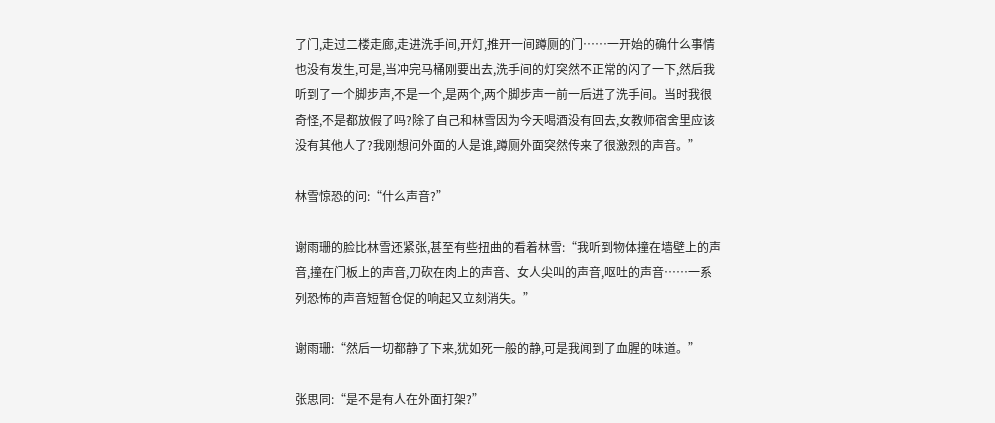了门,走过二楼走廊,走进洗手间,开灯,推开一间蹲厕的门……一开始的确什么事情也没有发生,可是,当冲完马桶刚要出去,洗手间的灯突然不正常的闪了一下,然后我听到了一个脚步声,不是一个,是两个,两个脚步声一前一后进了洗手间。当时我很奇怪,不是都放假了吗?除了自己和林雪因为今天喝酒没有回去,女教师宿舍里应该没有其他人了?我刚想问外面的人是谁,蹲厕外面突然传来了很激烈的声音。”

林雪惊恐的问:“什么声音?”

谢雨珊的脸比林雪还紧张,甚至有些扭曲的看着林雪:“我听到物体撞在墙壁上的声音,撞在门板上的声音,刀砍在肉上的声音、女人尖叫的声音,呕吐的声音……一系列恐怖的声音短暂仓促的响起又立刻消失。”

谢雨珊:“然后一切都静了下来,犹如死一般的静,可是我闻到了血腥的味道。”

张思同:“是不是有人在外面打架?”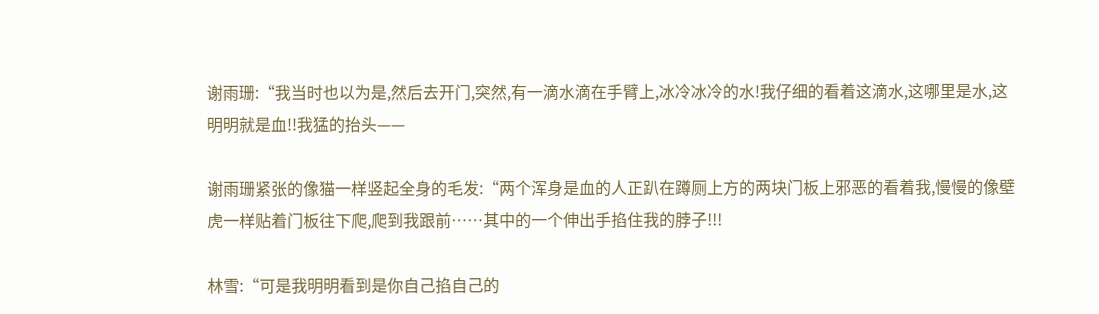谢雨珊:“我当时也以为是,然后去开门,突然,有一滴水滴在手臂上,冰冷冰冷的水!我仔细的看着这滴水,这哪里是水,这明明就是血!!我猛的抬头——

谢雨珊紧张的像猫一样竖起全身的毛发:“两个浑身是血的人正趴在蹲厕上方的两块门板上邪恶的看着我,慢慢的像壁虎一样贴着门板往下爬,爬到我跟前……其中的一个伸出手掐住我的脖子!!!

林雪:“可是我明明看到是你自己掐自己的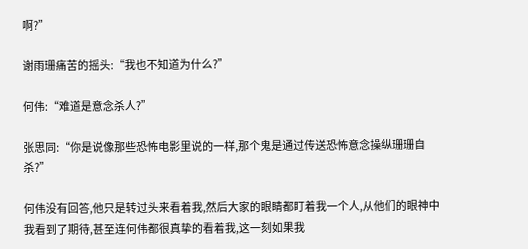啊?”

谢雨珊痛苦的摇头:“我也不知道为什么?”

何伟:“难道是意念杀人?”

张思同:“你是说像那些恐怖电影里说的一样,那个鬼是通过传送恐怖意念操纵珊珊自杀?”

何伟没有回答,他只是转过头来看着我,然后大家的眼睛都盯着我一个人,从他们的眼神中我看到了期待,甚至连何伟都很真挚的看着我,这一刻如果我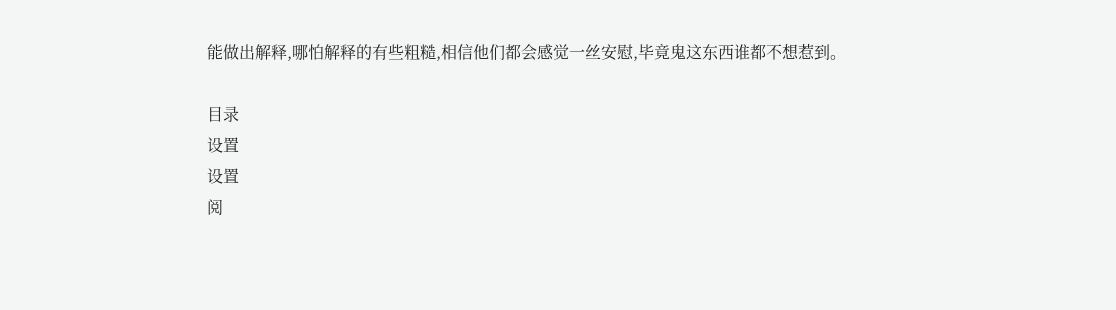能做出解释,哪怕解释的有些粗糙,相信他们都会感觉一丝安慰,毕竟鬼这东西谁都不想惹到。

目录
设置
设置
阅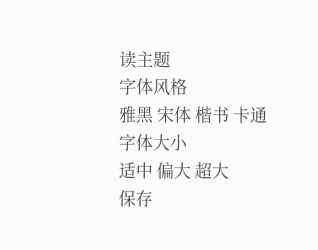读主题
字体风格
雅黑 宋体 楷书 卡通
字体大小
适中 偏大 超大
保存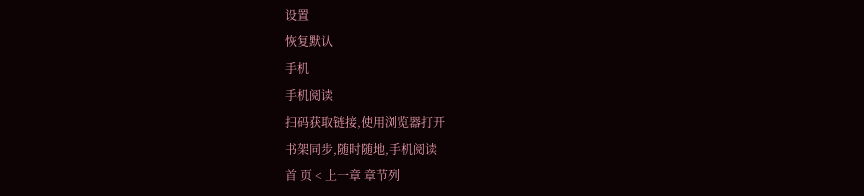设置
恢复默认
手机
手机阅读
扫码获取链接,使用浏览器打开
书架同步,随时随地,手机阅读
首 页 < 上一章 章节列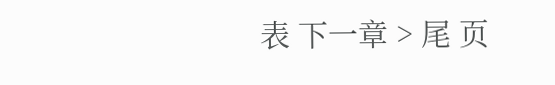表 下一章 > 尾 页